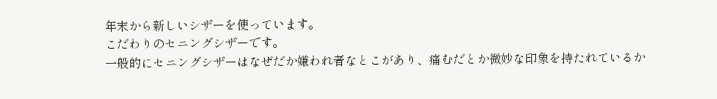年末から新しいシザーを使っています。
こだわりのセニングシザーです。
一般的にセニングシザーはなぜだか嫌われ者なとこがあり、痛むだとか微妙な印象を持たれているか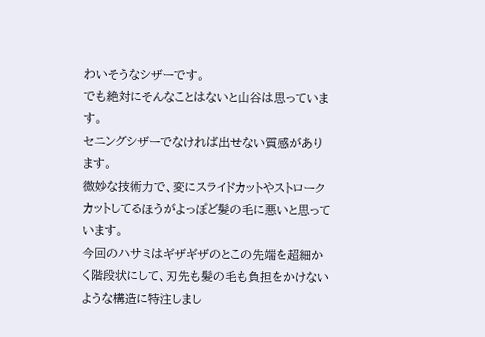わいそうなシザーです。
でも絶対にそんなことはないと山谷は思っています。
セニングシザーでなければ出せない質感があります。
微妙な技術力で、変にスライドカットやストロークカットしてるほうがよっぽど髪の毛に悪いと思っています。
今回のハサミはギザギザのとこの先端を超細かく階段状にして、刃先も髪の毛も負担をかけないような構造に特注しまし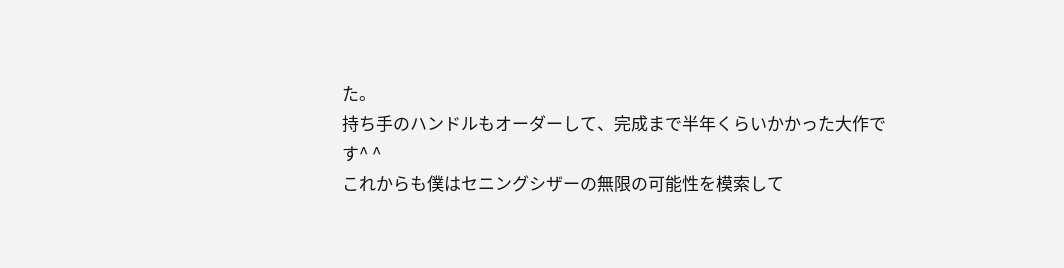た。
持ち手のハンドルもオーダーして、完成まで半年くらいかかった大作です^ ^
これからも僕はセニングシザーの無限の可能性を模索して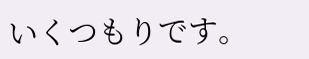いくつもりです。